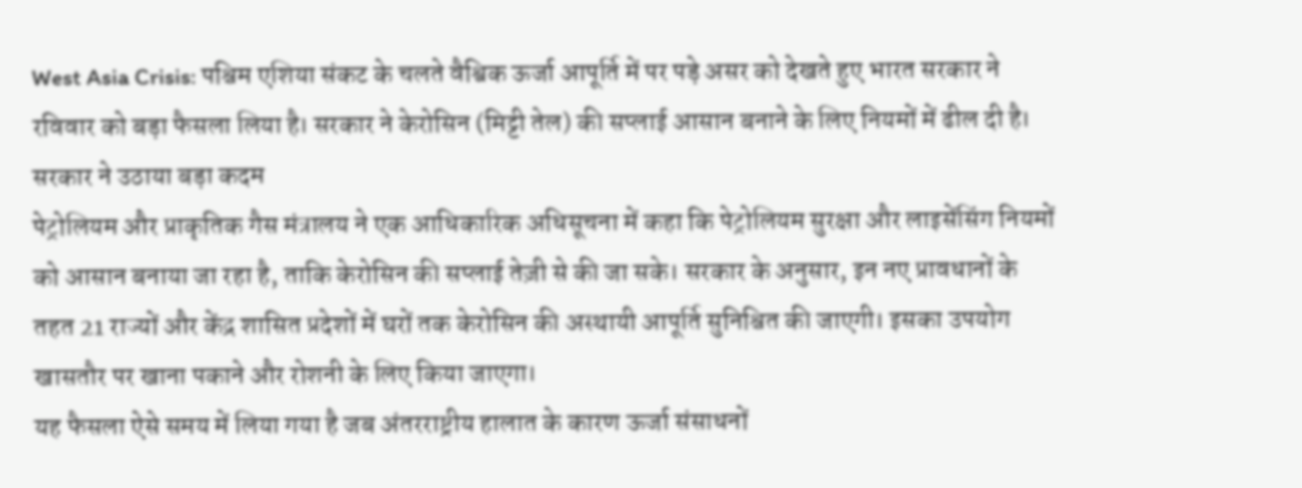West Asia Crisis: पश्चिम एशिया संकट के चलते वैश्विक ऊर्जा आपूर्ति में पर पड़े असर को देखते हुए भारत सरकार ने रविवार को बड़ा फैसला लिया है। सरकार ने केरोसिन (मिट्टी तेल) की सप्लाई आसान बनाने के लिए नियमों में ढील दी है।
सरकार ने उठाया बड़ा कदम
पेट्रोलियम और प्राकृतिक गैस मंत्रालय ने एक आधिकारिक अधिसूचना में कहा कि पेट्रोलियम सुरक्षा और लाइसेंसिंग नियमों को आसान बनाया जा रहा है, ताकि केरोसिन की सप्लाई तेज़ी से की जा सके। सरकार के अनुसार, इन नए प्रावधानों के तहत 21 राज्यों और केंद्र शासित प्रदेशों में घरों तक केरोसिन की अस्थायी आपूर्ति सुनिश्चित की जाएगी। इसका उपयोग खासतौर पर खाना पकाने और रोशनी के लिए किया जाएगा।
यह फैसला ऐसे समय में लिया गया है जब अंतरराष्ट्रीय हालात के कारण ऊर्जा संसाधनों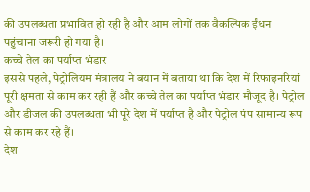की उपलब्धता प्रभावित हो रही है और आम लोगों तक वैकल्पिक ईंधन पहुंचाना जरूरी हो गया है।
कच्चे तेल का पर्याप्त भंडार
इससे पहले, पेट्रोलियम मंत्रालय ने बयान में बताया था कि देश में रिफाइनरियां पूरी क्षमता से काम कर रही हैं और कच्चे तेल का पर्याप्त भंडार मौजूद है। पेट्रोल और डीजल की उपलब्धता भी पूरे देश में पर्याप्त है और पेट्रोल पंप सामान्य रूप से काम कर रहे हैं।
देश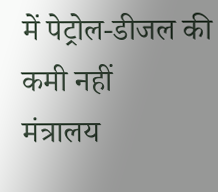में पेट्रोल-डीजल की कमी नहीं
मंत्रालय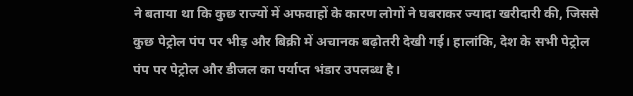ने बताया था कि कुछ राज्यों में अफवाहों के कारण लोगों ने घबराकर ज्यादा खरीदारी की, जिससे कुछ पेट्रोल पंप पर भीड़ और बिक्री में अचानक बढ़ोतरी देखी गई। हालांकि, देश के सभी पेट्रोल पंप पर पेट्रोल और डीजल का पर्याप्त भंडार उपलब्ध है।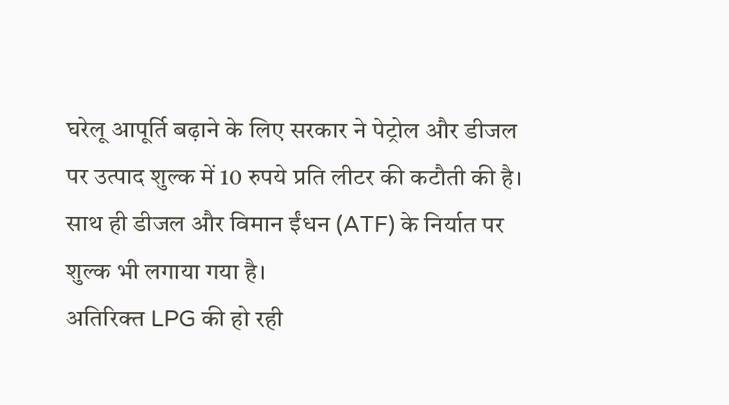घरेलू आपूर्ति बढ़ाने के लिए सरकार ने पेट्रोल और डीजल पर उत्पाद शुल्क में 10 रुपये प्रति लीटर की कटौती की है। साथ ही डीजल और विमान ईंधन (ATF) के निर्यात पर शुल्क भी लगाया गया है।
अतिरिक्त LPG की हो रही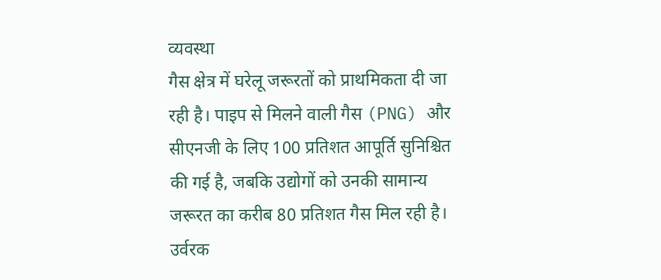व्यवस्था
गैस क्षेत्र में घरेलू जरूरतों को प्राथमिकता दी जा रही है। पाइप से मिलने वाली गैस (PNG) और सीएनजी के लिए 100 प्रतिशत आपूर्ति सुनिश्चित की गई है, जबकि उद्योगों को उनकी सामान्य जरूरत का करीब 80 प्रतिशत गैस मिल रही है। उर्वरक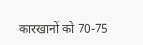कारखानों को 70-75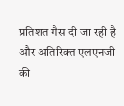प्रतिशत गैस दी जा रही है और अतिरिक्त एलएनजी की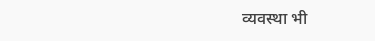व्यवस्था भी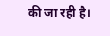की जा रही है।